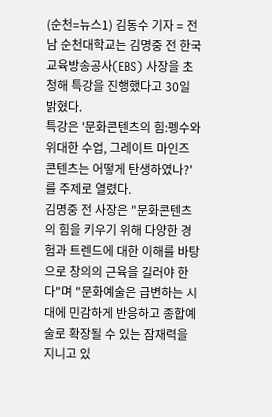(순천=뉴스1) 김동수 기자 = 전남 순천대학교는 김명중 전 한국교육방송공사(EBS) 사장을 초청해 특강을 진행했다고 30일 밝혔다.
특강은 '문화콘텐츠의 힘:펭수와 위대한 수업, 그레이트 마인즈 콘텐츠는 어떻게 탄생하였나?'를 주제로 열렸다.
김명중 전 사장은 "문화콘텐츠의 힘을 키우기 위해 다양한 경험과 트렌드에 대한 이해를 바탕으로 창의의 근육을 길러야 한다"며 "문화예술은 급변하는 시대에 민감하게 반응하고 종합예술로 확장될 수 있는 잠재력을 지니고 있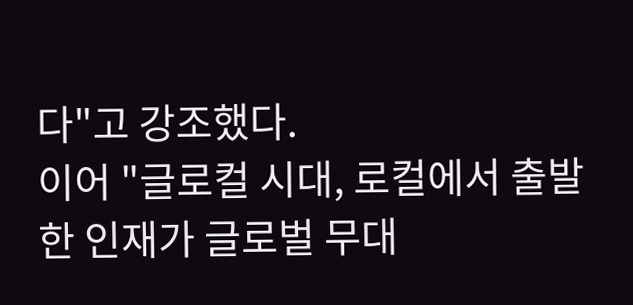다"고 강조했다.
이어 "글로컬 시대, 로컬에서 출발한 인재가 글로벌 무대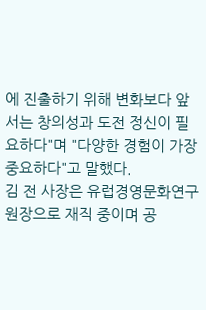에 진출하기 위해 변화보다 앞서는 창의성과 도전 정신이 필요하다"며 "다양한 경험이 가장 중요하다"고 말했다.
김 전 사장은 유럽경영문화연구원장으로 재직 중이며 공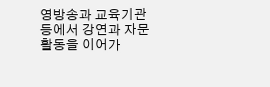영방송과 교육기관 등에서 강연과 자문 활동을 이어가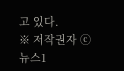고 있다.
※ 저작권자 ⓒ 뉴스1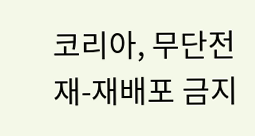코리아, 무단전재-재배포 금지